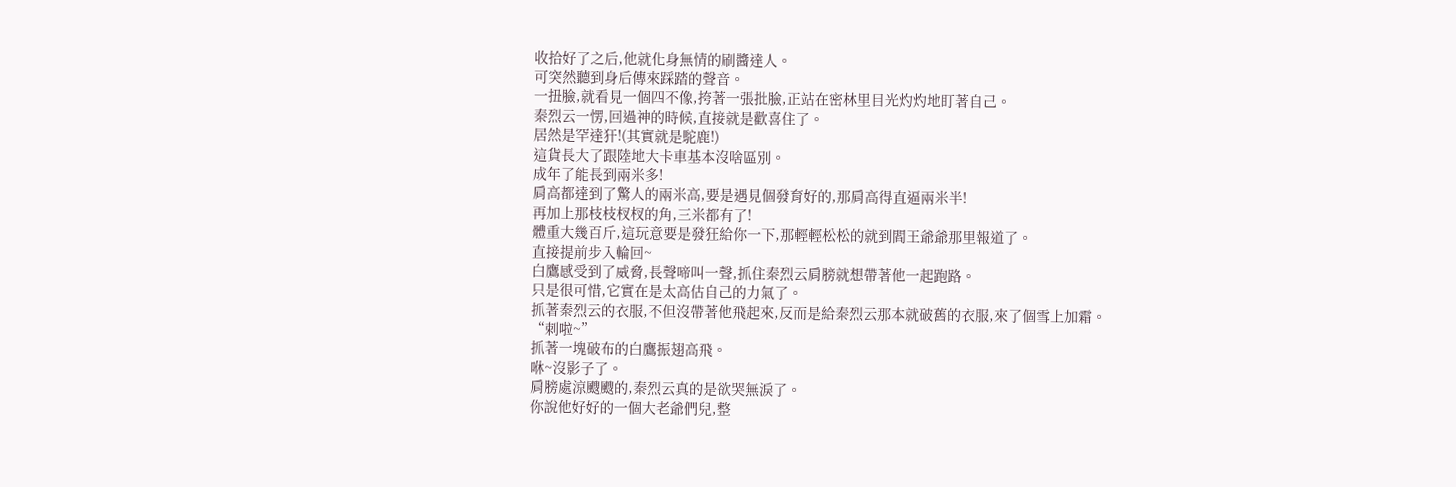收拾好了之后,他就化身無情的刷醬達人。
可突然聽到身后傳來踩踏的聲音。
一扭臉,就看見一個四不像,挎著一張批臉,正站在密林里目光灼灼地盯著自己。
秦烈云一愣,回過神的時候,直接就是歡喜住了。
居然是罕達犴!(其實就是駝鹿!)
這貨長大了跟陸地大卡車基本沒啥區別。
成年了能長到兩米多!
肩高都達到了驚人的兩米高,要是遇見個發育好的,那肩高得直逼兩米半!
再加上那枝枝杈杈的角,三米都有了!
體重大幾百斤,這玩意要是發狂給你一下,那輕輕松松的就到閻王爺爺那里報道了。
直接提前步入輪回~
白鷹感受到了威脅,長聲啼叫一聲,抓住秦烈云肩膀就想帶著他一起跑路。
只是很可惜,它實在是太高估自己的力氣了。
抓著秦烈云的衣服,不但沒帶著他飛起來,反而是給秦烈云那本就破舊的衣服,來了個雪上加霜。
“刺啦~”
抓著一塊破布的白鷹振翅高飛。
咻~沒影子了。
肩膀處涼颼颼的,秦烈云真的是欲哭無淚了。
你說他好好的一個大老爺們兒,整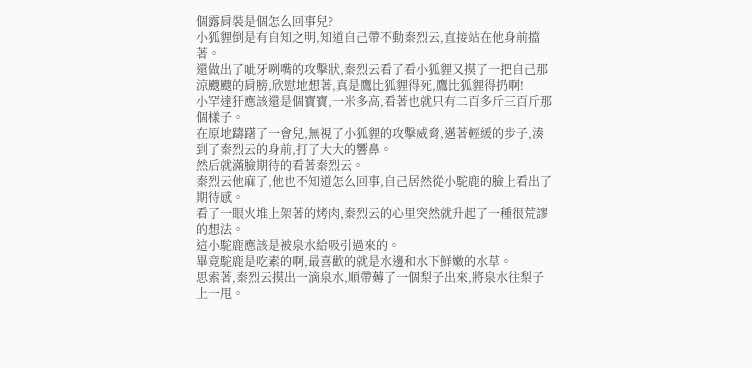個露肩裝是個怎么回事兒?
小狐貍倒是有自知之明,知道自己帶不動秦烈云,直接站在他身前擋著。
還做出了呲牙咧嘴的攻擊狀,秦烈云看了看小狐貍又摸了一把自己那涼颼颼的肩膀,欣慰地想著,真是鷹比狐貍得死,鷹比狐貍得扔啊!
小罕達犴應該還是個寶寶,一米多高,看著也就只有二百多斤三百斤那個樣子。
在原地躊躇了一會兒,無視了小狐貍的攻擊威脅,邁著輕緩的步子,湊到了秦烈云的身前,打了大大的響鼻。
然后就滿臉期待的看著秦烈云。
秦烈云他麻了,他也不知道怎么回事,自己居然從小駝鹿的臉上看出了期待感。
看了一眼火堆上架著的烤肉,秦烈云的心里突然就升起了一種很荒謬的想法。
這小駝鹿應該是被泉水給吸引過來的。
畢竟駝鹿是吃素的啊,最喜歡的就是水邊和水下鮮嫩的水草。
思索著,秦烈云摸出一滴泉水,順帶薅了一個梨子出來,將泉水往梨子上一甩。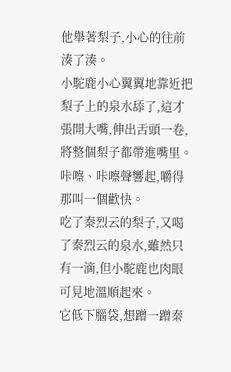他舉著梨子,小心的往前湊了湊。
小駝鹿小心翼翼地靠近把梨子上的泉水舔了,這才張開大嘴,伸出舌頭一卷,將整個梨子都帶進嘴里。
咔嚓、咔嚓聲響起,嚼得那叫一個歡快。
吃了秦烈云的梨子,又喝了秦烈云的泉水,雖然只有一滴,但小駝鹿也肉眼可見地溫順起來。
它低下腦袋,想蹭一蹭秦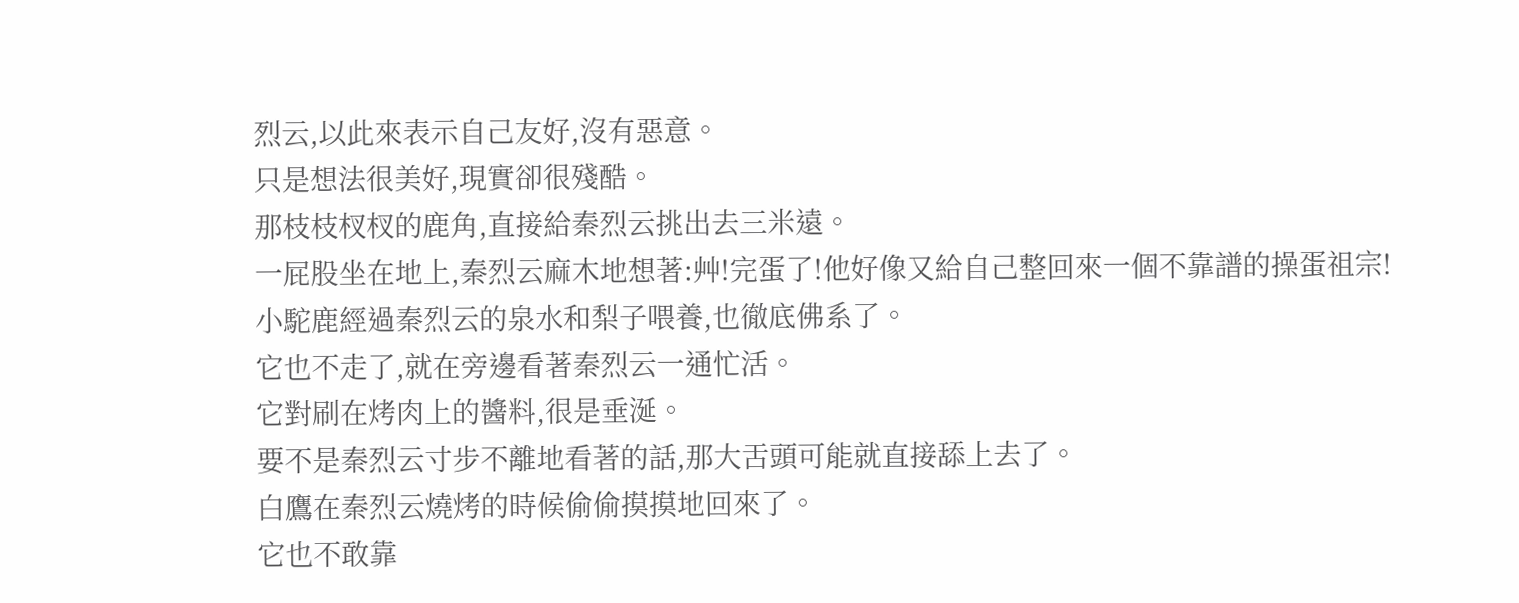烈云,以此來表示自己友好,沒有惡意。
只是想法很美好,現實卻很殘酷。
那枝枝杈杈的鹿角,直接給秦烈云挑出去三米遠。
一屁股坐在地上,秦烈云麻木地想著:艸!完蛋了!他好像又給自己整回來一個不靠譜的操蛋祖宗!
小駝鹿經過秦烈云的泉水和梨子喂養,也徹底佛系了。
它也不走了,就在旁邊看著秦烈云一通忙活。
它對刷在烤肉上的醬料,很是垂涎。
要不是秦烈云寸步不離地看著的話,那大舌頭可能就直接舔上去了。
白鷹在秦烈云燒烤的時候偷偷摸摸地回來了。
它也不敢靠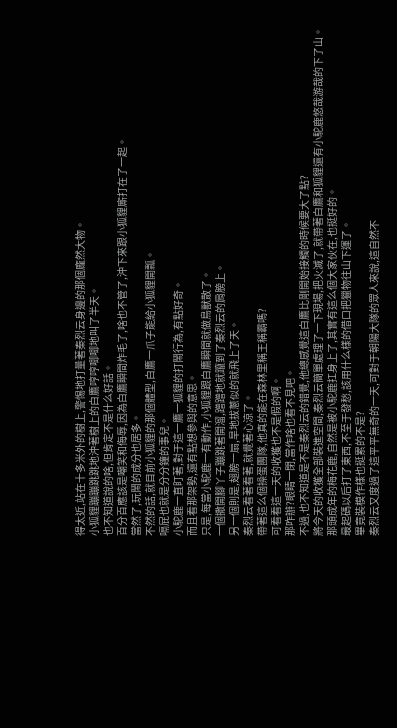得太近,站在十多米外的樹上,警惕地打量著秦烈云身邊的那個龐然大物。
小狐貍蹦蹦跳跳地沖著樹上的白鷹哼哼唧唧地叫了半天。
也不知道說的啥,但肯定不是什么好話。
百分百應該是嘲笑和侮辱,因為白鷹瞬間炸毛了,啥也不管了,沖下來跟小狐貍廝打在了一起。
當然了,玩鬧的成分也居多。
不然的話,就目前小狐貍的那個體型,白鷹一爪子能給小狐貍開瓢。
嗝屁也就是分分鐘的事兒。
小駝鹿一直盯著,對于這一鷹一狐貍的打鬧行為,有點好奇。
而且看那架勢,還有點想參與的意思。
只是,每當小駝鹿一有動作,小狐貍跟白鷹瞬間就做鳥獸散了。
一個撒開腳丫子蹦跳著開溜,蹭蹭地就躥到了秦烈云的肩膀上。
另一個則是,翅膀一扇,旱地拔蔥似的就飛上了天。
秦烈云看著看著,就覺著心涼了。
帶著這么個操蛋團隊,他真的能在森林里稱王稱霸嗎?
可看看這一天的收獲也不是假的啊。
那咋辦?眼睛一閉,當作啥也看不見吧。
不過,也不知道是不是秦烈云的錯覺,他總感覺這白鷹比剛開始接觸的時候要大了點?
將今天的收獲全部裝進空間,秦烈云簡單處理了一下現場,把火滅了,就帶著白鷹和狐貍還有小駝鹿悠哉游哉的下了山。
那頭成年的梅花鹿,自然是被小駝鹿扛身上了,其實有這么個大家伙在,也挺好的。
最起碼以后打了東西,不至于發愁,該用什么樣的借口把獵物往山下運了。
畢竟裝模作樣也挺累的不是?
秦烈云又度過了這平平無奇的一天,可對于朝陽大隊的眾人來說,這自然不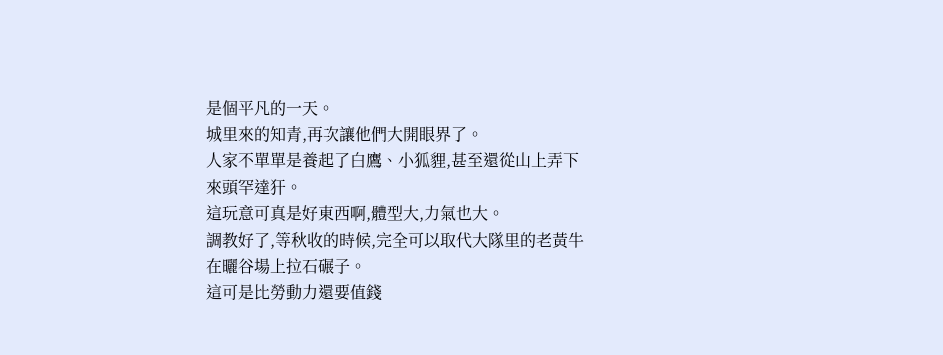是個平凡的一天。
城里來的知青,再次讓他們大開眼界了。
人家不單單是養起了白鷹、小狐貍,甚至還從山上弄下來頭罕達犴。
這玩意可真是好東西啊,體型大,力氣也大。
調教好了,等秋收的時候,完全可以取代大隊里的老黃牛在曬谷場上拉石碾子。
這可是比勞動力還要值錢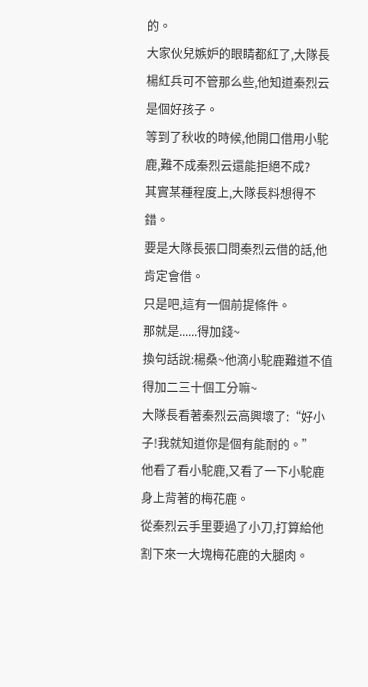的。
大家伙兒嫉妒的眼睛都紅了,大隊長楊紅兵可不管那么些,他知道秦烈云是個好孩子。
等到了秋收的時候,他開口借用小駝鹿,難不成秦烈云還能拒絕不成?
其實某種程度上,大隊長料想得不錯。
要是大隊長張口問秦烈云借的話,他肯定會借。
只是吧,這有一個前提條件。
那就是......得加錢~
換句話說:楊桑~他滴小駝鹿難道不值得加二三十個工分嘛~
大隊長看著秦烈云高興壞了:“好小子!我就知道你是個有能耐的。”
他看了看小駝鹿,又看了一下小駝鹿身上背著的梅花鹿。
從秦烈云手里要過了小刀,打算給他割下來一大塊梅花鹿的大腿肉。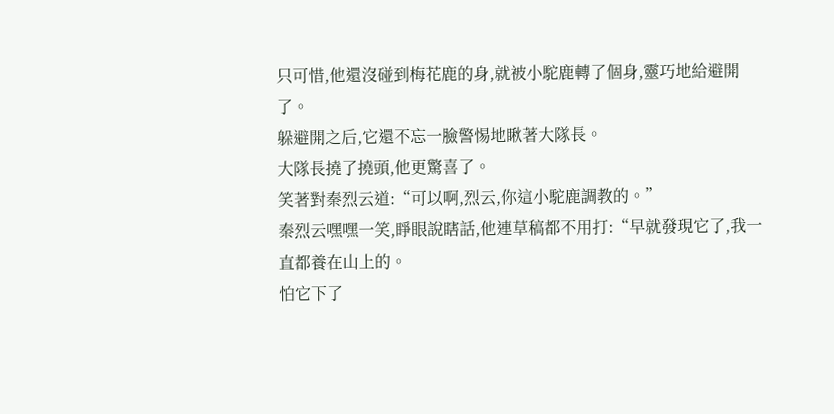只可惜,他還沒碰到梅花鹿的身,就被小駝鹿轉了個身,靈巧地給避開了。
躲避開之后,它還不忘一臉警惕地瞅著大隊長。
大隊長撓了撓頭,他更驚喜了。
笑著對秦烈云道:“可以啊,烈云,你這小駝鹿調教的。”
秦烈云嘿嘿一笑,睜眼說瞎話,他連草稿都不用打:“早就發現它了,我一直都養在山上的。
怕它下了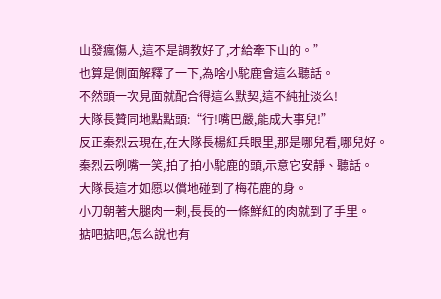山發瘋傷人,這不是調教好了,才給牽下山的。”
也算是側面解釋了一下,為啥小駝鹿會這么聽話。
不然頭一次見面就配合得這么默契,這不純扯淡么!
大隊長贊同地點點頭:“行!嘴巴嚴,能成大事兒!”
反正秦烈云現在,在大隊長楊紅兵眼里,那是哪兒看,哪兒好。
秦烈云咧嘴一笑,拍了拍小駝鹿的頭,示意它安靜、聽話。
大隊長這才如愿以償地碰到了梅花鹿的身。
小刀朝著大腿肉一剌,長長的一條鮮紅的肉就到了手里。
掂吧掂吧,怎么說也有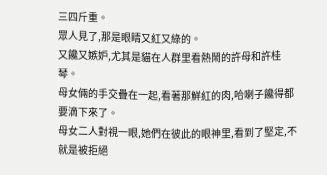三四斤重。
眾人見了,那是眼睛又紅又綠的。
又饞又嫉妒,尤其是貓在人群里看熱鬧的許母和許桂琴。
母女倆的手交疊在一起,看著那鮮紅的肉,哈喇子饞得都要滴下來了。
母女二人對視一眼,她們在彼此的眼神里,看到了堅定,不就是被拒絕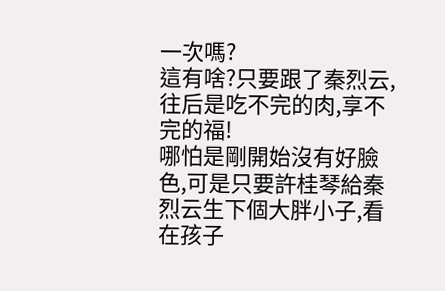一次嗎?
這有啥?只要跟了秦烈云,往后是吃不完的肉,享不完的福!
哪怕是剛開始沒有好臉色,可是只要許桂琴給秦烈云生下個大胖小子,看在孩子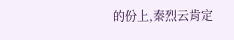的份上,秦烈云肯定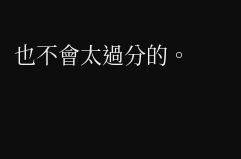也不會太過分的。